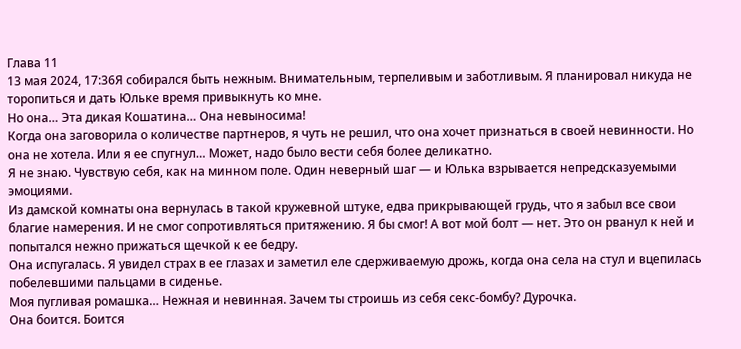Глава 11
13 мая 2024, 17:36Я собирался быть нежным. Внимательным, терпеливым и заботливым. Я планировал никуда не торопиться и дать Юльке время привыкнуть ко мне.
Но она… Эта дикая Кошатина… Она невыносима!
Когда она заговорила о количестве партнеров, я чуть не решил, что она хочет признаться в своей невинности. Но она не хотела. Или я ее спугнул… Может, надо было вести себя более деликатно.
Я не знаю. Чувствую себя, как на минном поле. Один неверный шаг — и Юлька взрывается непредсказуемыми эмоциями.
Из дамской комнаты она вернулась в такой кружевной штуке, едва прикрывающей грудь, что я забыл все свои благие намерения. И не смог сопротивляться притяжению. Я бы смог! А вот мой болт — нет. Это он рванул к ней и попытался нежно прижаться щечкой к ее бедру.
Она испугалась. Я увидел страх в ее глазах и заметил еле сдерживаемую дрожь, когда она села на стул и вцепилась побелевшими пальцами в сиденье.
Моя пугливая ромашка… Нежная и невинная. Зачем ты строишь из себя секс-бомбу? Дурочка.
Она боится. Боится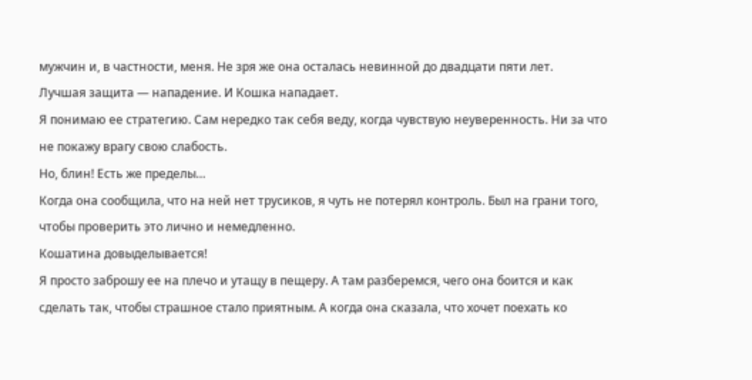мужчин и, в частности, меня. Не зря же она осталась невинной до двадцати пяти лет.
Лучшая защита — нападение. И Кошка нападает.
Я понимаю ее стратегию. Сам нередко так себя веду, когда чувствую неуверенность. Ни за что не покажу врагу свою слабость.
Но, блин! Есть же пределы…
Когда она сообщила, что на ней нет трусиков, я чуть не потерял контроль. Был на грани того, чтобы проверить это лично и немедленно.
Кошатина довыделывается!
Я просто заброшу ее на плечо и утащу в пещеру. А там разберемся, чего она боится и как сделать так, чтобы страшное стало приятным. А когда она сказала, что хочет поехать ко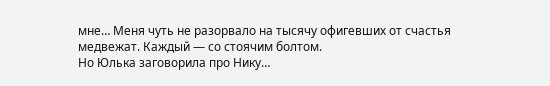мне… Меня чуть не разорвало на тысячу офигевших от счастья медвежат. Каждый — со стоячим болтом.
Но Юлька заговорила про Нику…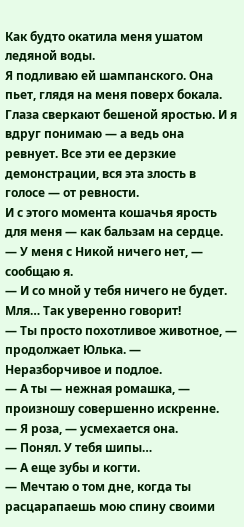Как будто окатила меня ушатом ледяной воды.
Я подливаю ей шампанского. Она пьет, глядя на меня поверх бокала. Глаза сверкают бешеной яростью. И я вдруг понимаю — а ведь она ревнует. Все эти ее дерзкие демонстрации, вся эта злость в голосе — от ревности.
И с этого момента кошачья ярость для меня — как бальзам на сердце.
— У меня с Никой ничего нет, — сообщаю я.
— И со мной у тебя ничего не будет.
Мля… Так уверенно говорит!
— Ты просто похотливое животное, — продолжает Юлька. — Неразборчивое и подлое.
— А ты — нежная ромашка, — произношу совершенно искренне.
— Я роза, — усмехается она.
— Понял. У тебя шипы…
— А еще зубы и когти.
— Мечтаю о том дне, когда ты расцарапаешь мою спину своими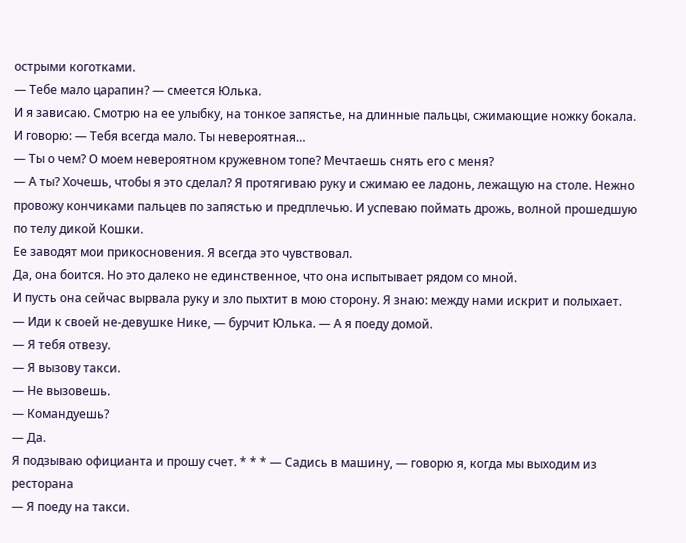острыми коготками.
— Тебе мало царапин? — смеется Юлька.
И я зависаю. Смотрю на ее улыбку, на тонкое запястье, на длинные пальцы, сжимающие ножку бокала. И говорю: — Тебя всегда мало. Ты невероятная…
— Ты о чем? О моем невероятном кружевном топе? Мечтаешь снять его с меня?
— А ты? Хочешь, чтобы я это сделал? Я протягиваю руку и сжимаю ее ладонь, лежащую на столе. Нежно провожу кончиками пальцев по запястью и предплечью. И успеваю поймать дрожь, волной прошедшую по телу дикой Кошки.
Ее заводят мои прикосновения. Я всегда это чувствовал.
Да, она боится. Но это далеко не единственное, что она испытывает рядом со мной.
И пусть она сейчас вырвала руку и зло пыхтит в мою сторону. Я знаю: между нами искрит и полыхает.
— Иди к своей не-девушке Нике, — бурчит Юлька. — А я поеду домой.
— Я тебя отвезу.
— Я вызову такси.
— Не вызовешь.
— Командуешь?
— Да.
Я подзываю официанта и прошу счет. * * * — Садись в машину, — говорю я, когда мы выходим из ресторана
— Я поеду на такси.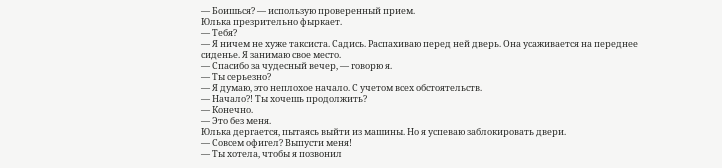— Боишься? — использую проверенный прием.
Юлька презрительно фыркает.
— Тебя?
— Я ничем не хуже таксиста. Садись. Распахиваю перед ней дверь. Она усаживается на переднее сиденье. Я занимаю свое место.
— Спасибо за чудесный вечер, — говорю я.
— Ты серьезно?
— Я думаю, это неплохое начало. С учетом всех обстоятельств.
— Начало?! Ты хочешь продолжить?
— Конечно.
— Это без меня.
Юлька дергается, пытаясь выйти из машины. Но я успеваю заблокировать двери.
— Совсем офигел? Выпусти меня!
— Ты хотела, чтобы я позвонил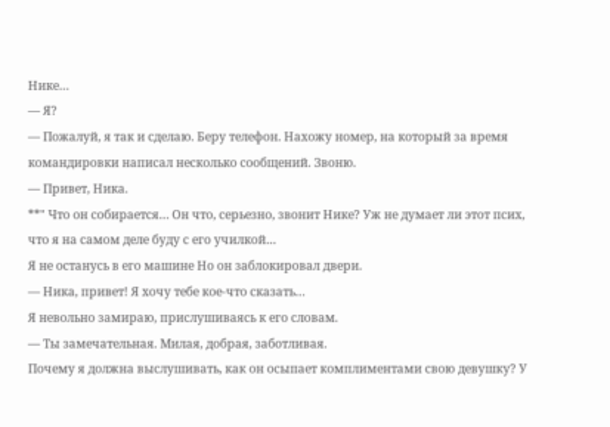Нике…
— Я?
— Пожалуй, я так и сделаю. Беру телефон. Нахожу номер, на который за время командировки написал несколько сообщений. Звоню.
— Привет, Ника.
**" Что он собирается… Он что, серьезно, звонит Нике? Уж не думает ли этот псих, что я на самом деле буду с его училкой…
Я не останусь в его машине Но он заблокировал двери.
— Ника, привет! Я хочу тебе кое-что сказать…
Я невольно замираю, прислушиваясь к его словам.
— Ты замечательная. Милая, добрая, заботливая.
Почему я должна выслушивать, как он осыпает комплиментами свою девушку? У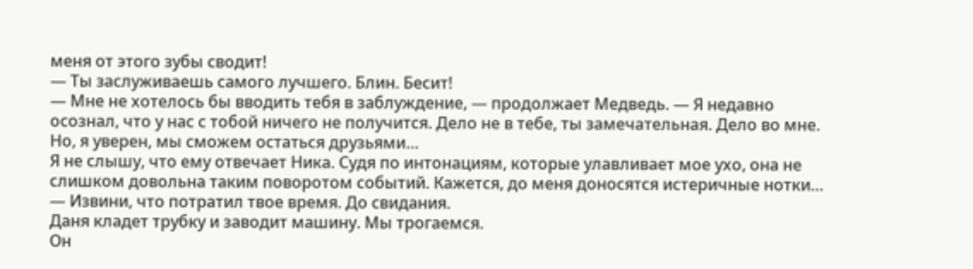меня от этого зубы сводит!
— Ты заслуживаешь самого лучшего. Блин. Бесит!
— Мне не хотелось бы вводить тебя в заблуждение, — продолжает Медведь. — Я недавно осознал, что у нас с тобой ничего не получится. Дело не в тебе, ты замечательная. Дело во мне. Но, я уверен, мы сможем остаться друзьями…
Я не слышу, что ему отвечает Ника. Судя по интонациям, которые улавливает мое ухо, она не слишком довольна таким поворотом событий. Кажется, до меня доносятся истеричные нотки…
— Извини, что потратил твое время. До свидания.
Даня кладет трубку и заводит машину. Мы трогаемся.
Он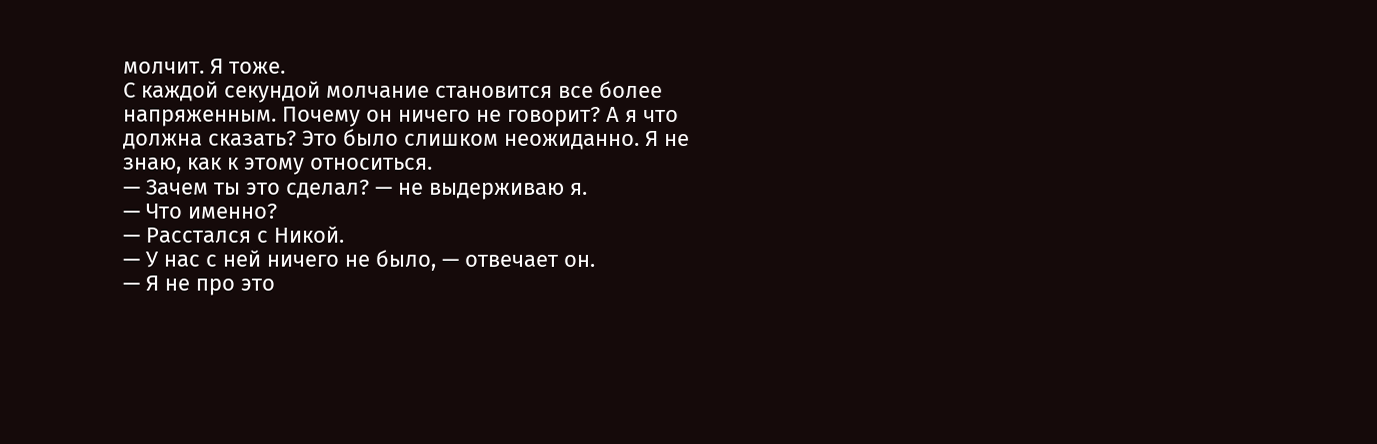молчит. Я тоже.
С каждой секундой молчание становится все более напряженным. Почему он ничего не говорит? А я что должна сказать? Это было слишком неожиданно. Я не знаю, как к этому относиться.
— Зачем ты это сделал? — не выдерживаю я.
— Что именно?
— Расстался с Никой.
— У нас с ней ничего не было, — отвечает он.
— Я не про это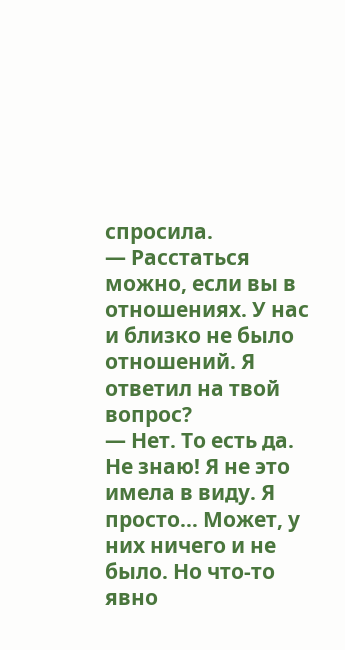спросила.
— Расстаться можно, если вы в отношениях. У нас и близко не было отношений. Я ответил на твой вопрос?
— Нет. То есть да. Не знаю! Я не это имела в виду. Я просто… Может, у них ничего и не было. Но что-то явно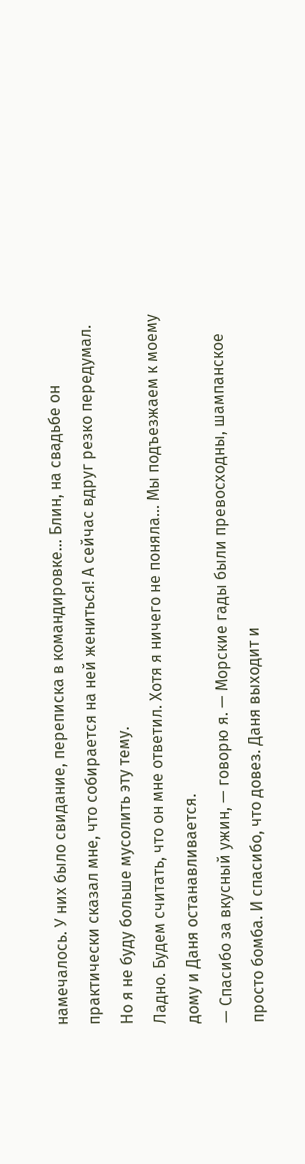намечалось. У них было свидание, переписка в командировке… Блин, на свадьбе он практически сказал мне, что собирается на ней жениться! А сейчас вдруг резко передумал.
Но я не буду больше мусолить эту тему.
Ладно. Будем считать, что он мне ответил. Хотя я ничего не поняла… Мы подъезжаем к моему дому и Даня останавливается.
— Спасибо за вкусный ужин, — говорю я. — Морские гады были превосходны, шампанское просто бомба. И спасибо, что довез. Даня выходит и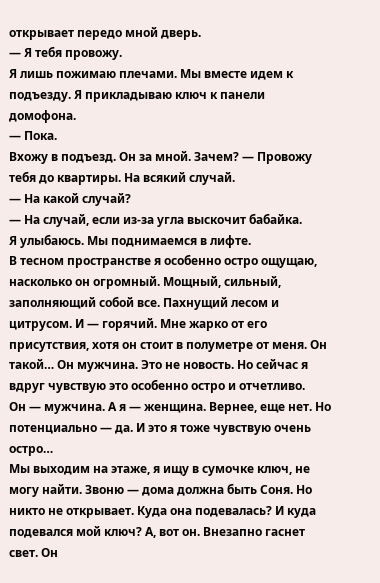открывает передо мной дверь.
— Я тебя провожу.
Я лишь пожимаю плечами. Мы вместе идем к подъезду. Я прикладываю ключ к панели домофона.
— Пока.
Вхожу в подъезд. Он за мной. Зачем? — Провожу тебя до квартиры. На всякий случай.
— На какой случай?
— На случай, если из-за угла выскочит бабайка.
Я улыбаюсь. Мы поднимаемся в лифте.
В тесном пространстве я особенно остро ощущаю, насколько он огромный. Мощный, сильный, заполняющий собой все. Пахнущий лесом и цитрусом. И — горячий. Мне жарко от его присутствия, хотя он стоит в полуметре от меня. Он такой… Он мужчина. Это не новость. Но сейчас я вдруг чувствую это особенно остро и отчетливо.
Он — мужчина. А я — женщина. Вернее, еще нет. Но потенциально — да. И это я тоже чувствую очень остро…
Мы выходим на этаже, я ищу в сумочке ключ, не могу найти. Звоню — дома должна быть Соня. Но никто не открывает. Куда она подевалась? И куда подевался мой ключ? А, вот он. Внезапно гаснет свет. Он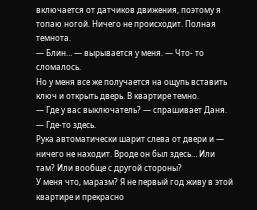включается от датчиков движения, поэтому я топаю ногой. Ничего не происходит. Полная темнота.
— Блин… — вырывается у меня. — Что- то сломалось.
Но у меня все же получается на ощупь вставить ключ и открыть дверь. В квартире темно.
— Где у вас выключатель? — спрашивает Даня.
— Где-то здесь.
Рука автоматически шарит слева от двери и — ничего не находит. Вроде он был здесь… Или там? Или вообще с другой стороны?
У меня что, маразм? Я не первый год живу в этой квартире и прекрасно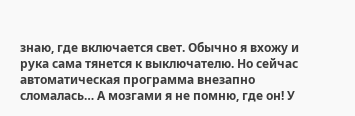знаю, где включается свет. Обычно я вхожу и рука сама тянется к выключателю. Но сейчас автоматическая программа внезапно сломалась… А мозгами я не помню, где он! У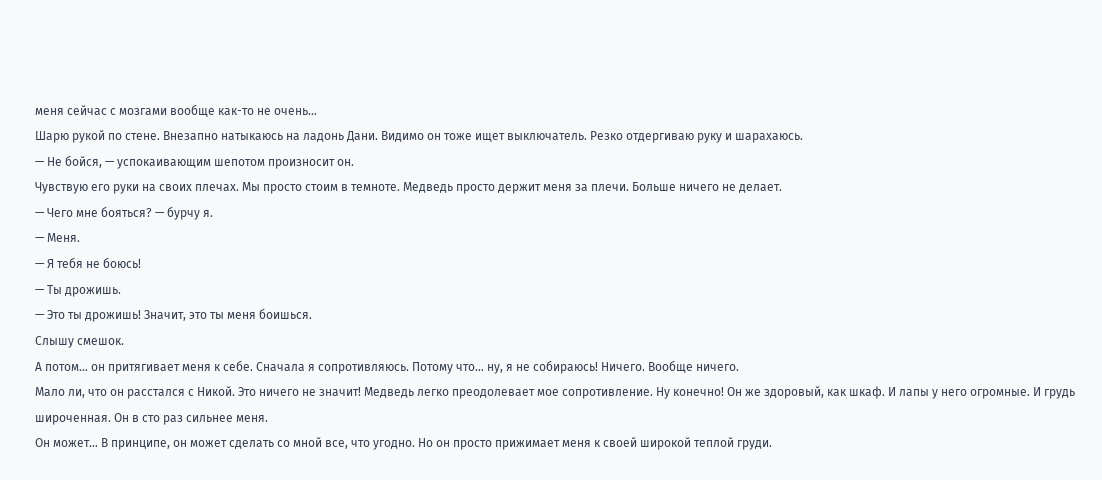меня сейчас с мозгами вообще как-то не очень…
Шарю рукой по стене. Внезапно натыкаюсь на ладонь Дани. Видимо он тоже ищет выключатель. Резко отдергиваю руку и шарахаюсь.
— Не бойся, — успокаивающим шепотом произносит он.
Чувствую его руки на своих плечах. Мы просто стоим в темноте. Медведь просто держит меня за плечи. Больше ничего не делает.
— Чего мне бояться? — бурчу я.
— Меня.
— Я тебя не боюсь!
— Ты дрожишь.
— Это ты дрожишь! Значит, это ты меня боишься.
Слышу смешок.
А потом… он притягивает меня к себе. Сначала я сопротивляюсь. Потому что… ну, я не собираюсь! Ничего. Вообще ничего.
Мало ли, что он расстался с Никой. Это ничего не значит! Медведь легко преодолевает мое сопротивление. Ну конечно! Он же здоровый, как шкаф. И лапы у него огромные. И грудь широченная. Он в сто раз сильнее меня.
Он может… В принципе, он может сделать со мной все, что угодно. Но он просто прижимает меня к своей широкой теплой груди.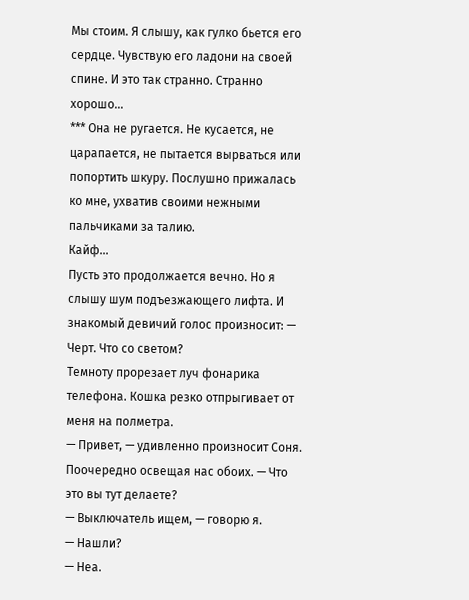Мы стоим. Я слышу, как гулко бьется его сердце. Чувствую его ладони на своей спине. И это так странно. Странно хорошо…
*** Она не ругается. Не кусается, не царапается, не пытается вырваться или попортить шкуру. Послушно прижалась ко мне, ухватив своими нежными пальчиками за талию.
Кайф…
Пусть это продолжается вечно. Но я слышу шум подъезжающего лифта. И знакомый девичий голос произносит: — Черт. Что со светом?
Темноту прорезает луч фонарика телефона. Кошка резко отпрыгивает от меня на полметра.
— Привет, — удивленно произносит Соня.
Поочередно освещая нас обоих. — Что это вы тут делаете?
— Выключатель ищем, — говорю я.
— Нашли?
— Неа.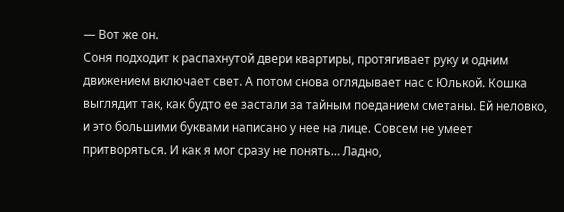— Вот же он.
Соня подходит к распахнутой двери квартиры, протягивает руку и одним движением включает свет. А потом снова оглядывает нас с Юлькой. Кошка выглядит так, как будто ее застали за тайным поеданием сметаны. Ей неловко, и это большими буквами написано у нее на лице. Совсем не умеет притворяться. И как я мог сразу не понять… Ладно,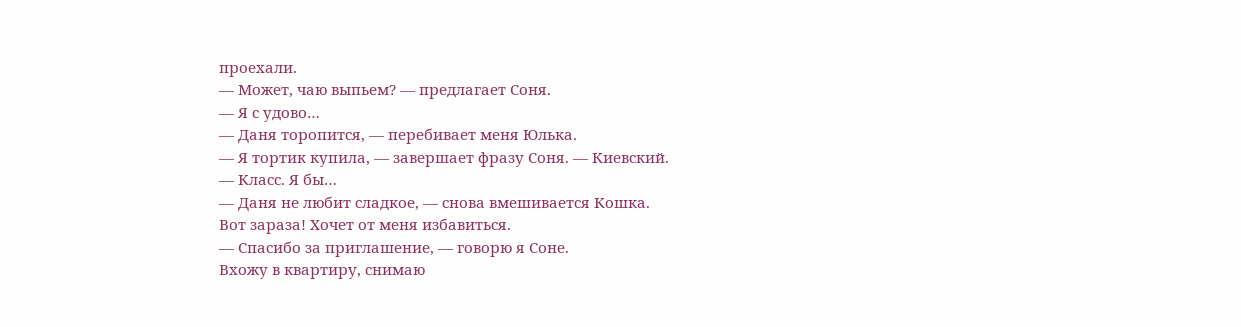проехали.
— Может, чаю выпьем? — предлагает Соня.
— Я с удово…
— Даня торопится, — перебивает меня Юлька.
— Я тортик купила, — завершает фразу Соня. — Киевский.
— Класс. Я бы…
— Даня не любит сладкое, — снова вмешивается Кошка.
Вот зараза! Хочет от меня избавиться.
— Спасибо за приглашение, — говорю я Соне.
Вхожу в квартиру, снимаю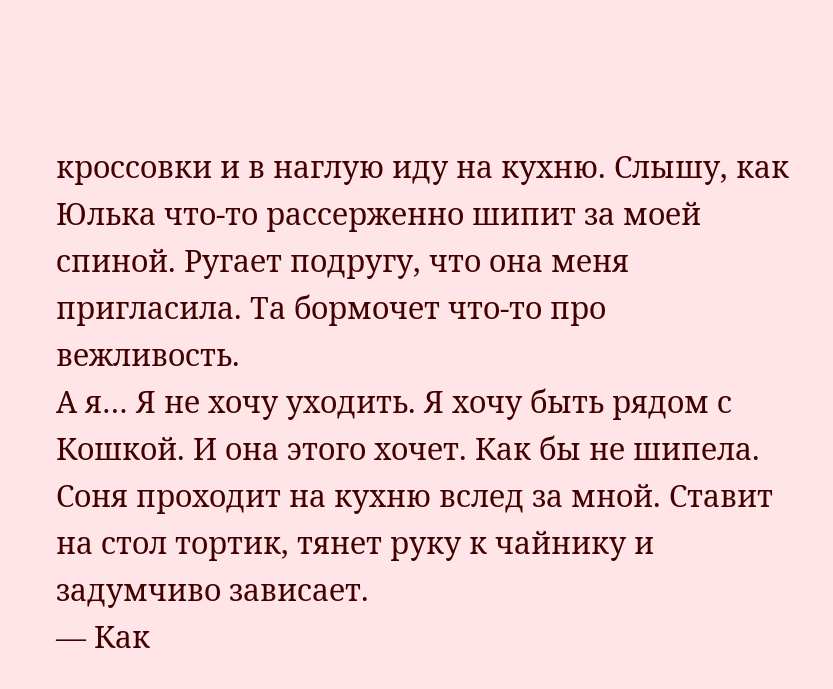кроссовки и в наглую иду на кухню. Слышу, как Юлька что-то рассерженно шипит за моей спиной. Ругает подругу, что она меня пригласила. Та бормочет что-то про вежливость.
А я… Я не хочу уходить. Я хочу быть рядом с Кошкой. И она этого хочет. Как бы не шипела.
Соня проходит на кухню вслед за мной. Ставит на стол тортик, тянет руку к чайнику и задумчиво зависает.
— Как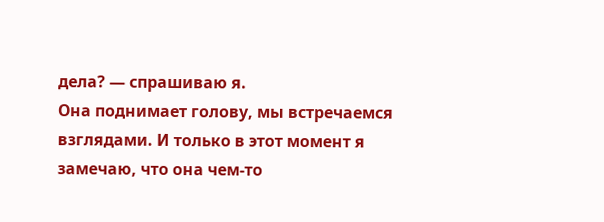дела? — спрашиваю я.
Она поднимает голову, мы встречаемся взглядами. И только в этот момент я замечаю, что она чем-то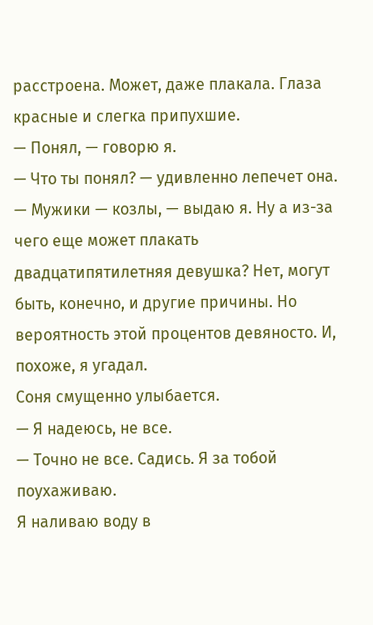расстроена. Может, даже плакала. Глаза красные и слегка припухшие.
— Понял, — говорю я.
— Что ты понял? — удивленно лепечет она.
— Мужики — козлы, — выдаю я. Ну а из-за чего еще может плакать двадцатипятилетняя девушка? Нет, могут быть, конечно, и другие причины. Но вероятность этой процентов девяносто. И, похоже, я угадал.
Соня смущенно улыбается.
— Я надеюсь, не все.
— Точно не все. Садись. Я за тобой поухаживаю.
Я наливаю воду в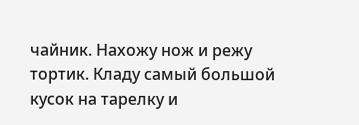чайник. Нахожу нож и режу тортик. Кладу самый большой кусок на тарелку и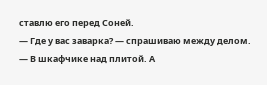ставлю его перед Соней.
— Где у вас заварка? — спрашиваю между делом.
— В шкафчике над плитой. А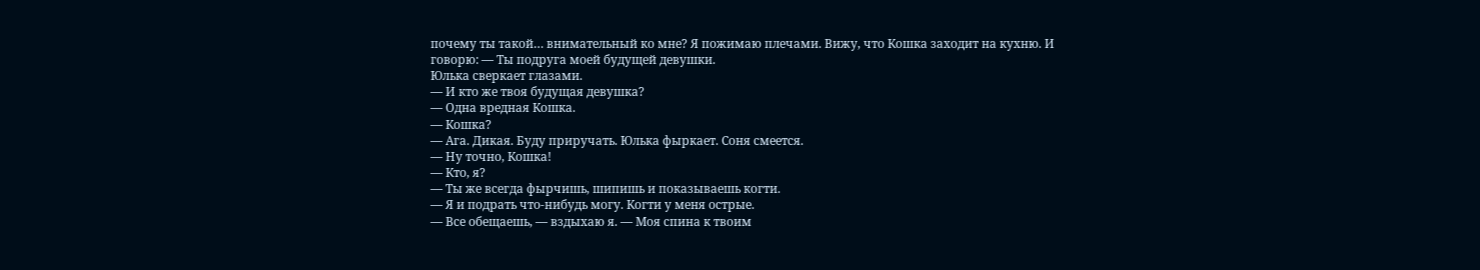почему ты такой… внимательный ко мне? Я пожимаю плечами. Вижу, что Кошка заходит на кухню. И говорю: — Ты подруга моей будущей девушки.
Юлька сверкает глазами.
— И кто же твоя будущая девушка?
— Одна вредная Кошка.
— Кошка?
— Ага. Дикая. Буду приручать. Юлька фыркает. Соня смеется.
— Ну точно, Кошка!
— Кто, я?
— Ты же всегда фырчишь, шипишь и показываешь когти.
— Я и подрать что-нибудь могу. Когти у меня острые.
— Все обещаешь, — вздыхаю я. — Моя спина к твоим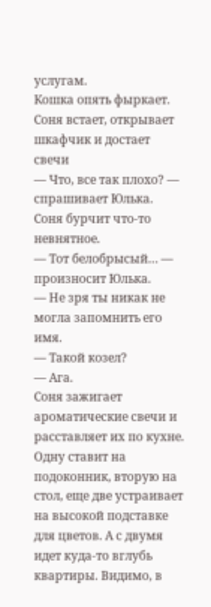услугам.
Кошка опять фыркает. Соня встает, открывает шкафчик и достает свечи
— Что, все так плохо? — спрашивает Юлька.
Соня бурчит что-то невнятное.
— Тот белобрысый… — произносит Юлька.
— Не зря ты никак не могла запомнить его имя.
— Такой козел?
— Ага.
Соня зажигает ароматические свечи и расставляет их по кухне. Одну ставит на подоконник, вторую на стол, еще две устраивает на высокой подставке для цветов. А с двумя идет куда-то вглубь квартиры. Видимо, в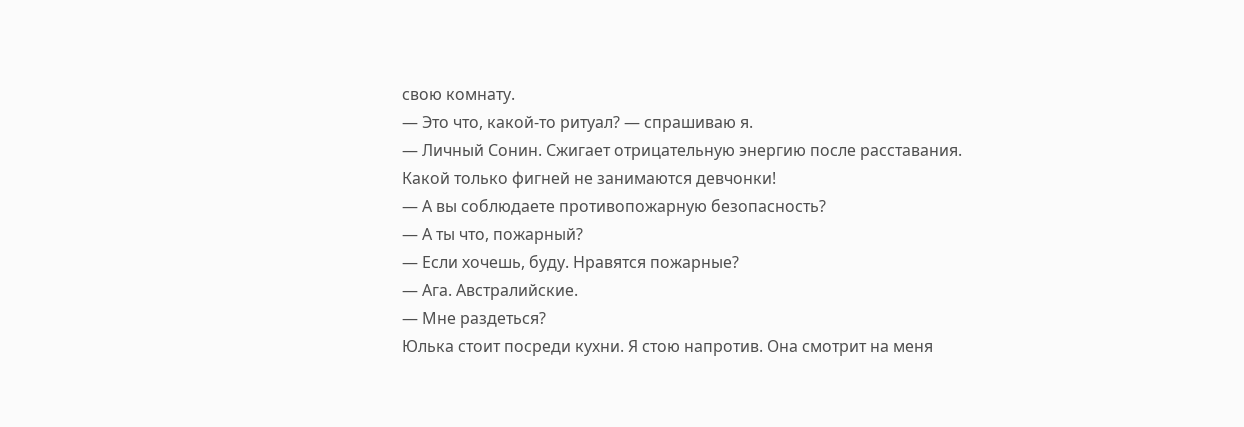свою комнату.
— Это что, какой-то ритуал? — спрашиваю я.
— Личный Сонин. Сжигает отрицательную энергию после расставания.
Какой только фигней не занимаются девчонки!
— А вы соблюдаете противопожарную безопасность?
— А ты что, пожарный?
— Если хочешь, буду. Нравятся пожарные?
— Ага. Австралийские.
— Мне раздеться?
Юлька стоит посреди кухни. Я стою напротив. Она смотрит на меня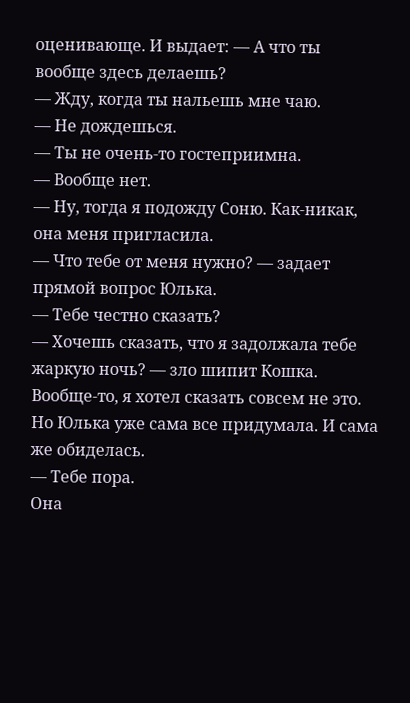оценивающе. И выдает: — А что ты вообще здесь делаешь?
— Жду, когда ты нальешь мне чаю.
— Не дождешься.
— Ты не очень-то гостеприимна.
— Вообще нет.
— Ну, тогда я подожду Соню. Как-никак, она меня пригласила.
— Что тебе от меня нужно? — задает прямой вопрос Юлька.
— Тебе честно сказать?
— Хочешь сказать, что я задолжала тебе жаркую ночь? — зло шипит Кошка.
Вообще-то, я хотел сказать совсем не это. Но Юлька уже сама все придумала. И сама же обиделась.
— Тебе пора.
Она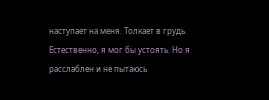наступает на меня. Толкает в грудь.
Естественно, я мог бы устоять. Но я расслаблен и не пытаюсь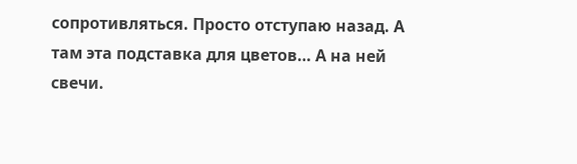сопротивляться. Просто отступаю назад. А там эта подставка для цветов… А на ней свечи.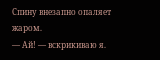Спину внезапно опаляет жаром.
— Ай! — вскрикиваю я.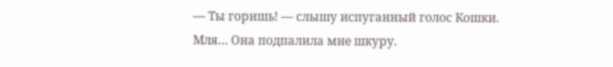— Ты горишь! — слышу испуганный голос Кошки.
Мля… Она подпалила мне шкуру.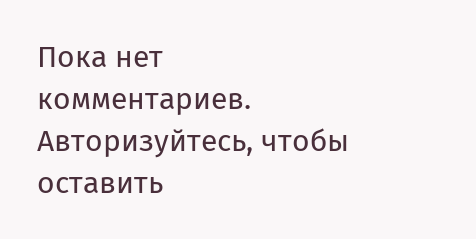Пока нет комментариев. Авторизуйтесь, чтобы оставить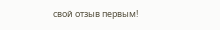свой отзыв первым!